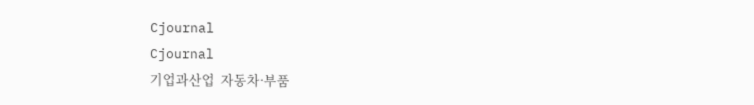Cjournal
Cjournal
기업과산업  자동차·부품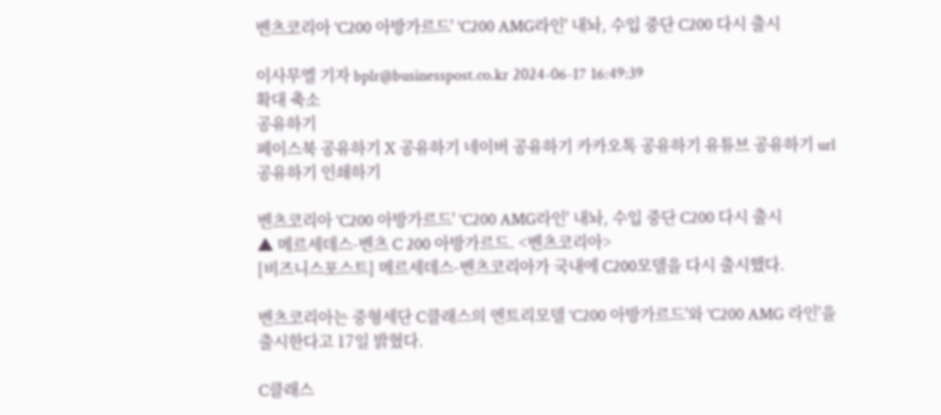벤츠코리아 'C200 아방가르드' 'C200 AMG라인' 내놔, 수입 중단 C200 다시 출시

이사무엘 기자 bplr@businesspost.co.kr 2024-06-17 16:49:39
확대 축소
공유하기
페이스북 공유하기 X 공유하기 네이버 공유하기 카카오톡 공유하기 유튜브 공유하기 url 공유하기 인쇄하기

벤츠코리아 'C200 아방가르드' 'C200 AMG라인' 내놔, 수입 중단 C200 다시 출시
▲ 메르세데스-벤츠 C 200 아방가르드. <벤츠코리아>
[비즈니스포스트] 메르세데스-벤츠코리아가 국내에 C200모델을 다시 출시했다.

벤츠코리아는 중형세단 C클래스의 엔트리모델 'C200 아방가르드'와 'C200 AMG 라인'을 출시한다고 17일 밝혔다.

C클래스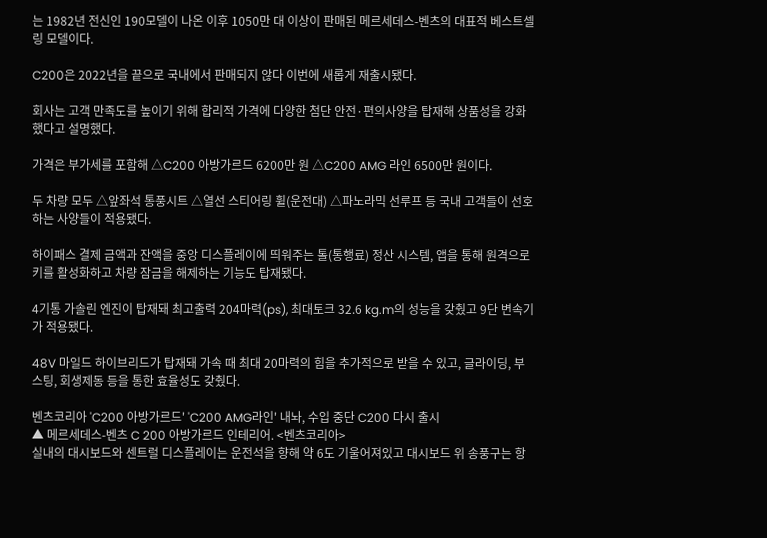는 1982년 전신인 190모델이 나온 이후 1050만 대 이상이 판매된 메르세데스-벤츠의 대표적 베스트셀링 모델이다.

C200은 2022년을 끝으로 국내에서 판매되지 않다 이번에 새롭게 재출시됐다.

회사는 고객 만족도를 높이기 위해 합리적 가격에 다양한 첨단 안전·편의사양을 탑재해 상품성을 강화했다고 설명했다.

가격은 부가세를 포함해 △C200 아방가르드 6200만 원 △C200 AMG 라인 6500만 원이다.

두 차량 모두 △앞좌석 통풍시트 △열선 스티어링 휠(운전대) △파노라믹 선루프 등 국내 고객들이 선호하는 사양들이 적용됐다.

하이패스 결제 금액과 잔액을 중앙 디스플레이에 띄워주는 톨(통행료) 정산 시스템, 앱을 통해 원격으로 키를 활성화하고 차량 잠금을 해제하는 기능도 탑재됐다.

4기통 가솔린 엔진이 탑재돼 최고출력 204마력(ps), 최대토크 32.6 kg.m의 성능을 갖췄고 9단 변속기가 적용됐다.

48V 마일드 하이브리드가 탑재돼 가속 때 최대 20마력의 힘을 추가적으로 받을 수 있고, 글라이딩, 부스팅, 회생제동 등을 통한 효율성도 갖췄다.

벤츠코리아 'C200 아방가르드' 'C200 AMG라인' 내놔, 수입 중단 C200 다시 출시
▲ 메르세데스-벤츠 C 200 아방가르드 인테리어. <벤츠코리아>
실내의 대시보드와 센트럴 디스플레이는 운전석을 향해 약 6도 기울어져있고 대시보드 위 송풍구는 항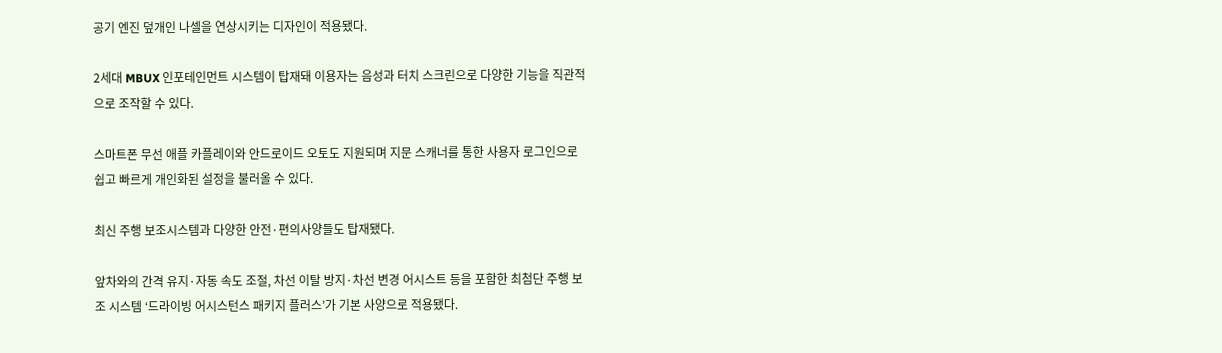공기 엔진 덮개인 나셀을 연상시키는 디자인이 적용됐다.

2세대 MBUX 인포테인먼트 시스템이 탑재돼 이용자는 음성과 터치 스크린으로 다양한 기능을 직관적으로 조작할 수 있다.

스마트폰 무선 애플 카플레이와 안드로이드 오토도 지원되며 지문 스캐너를 통한 사용자 로그인으로 쉽고 빠르게 개인화된 설정을 불러올 수 있다.

최신 주행 보조시스템과 다양한 안전·편의사양들도 탑재됐다.

앞차와의 간격 유지·자동 속도 조절, 차선 이탈 방지·차선 변경 어시스트 등을 포함한 최첨단 주행 보조 시스템 ‘드라이빙 어시스턴스 패키지 플러스’가 기본 사양으로 적용됐다.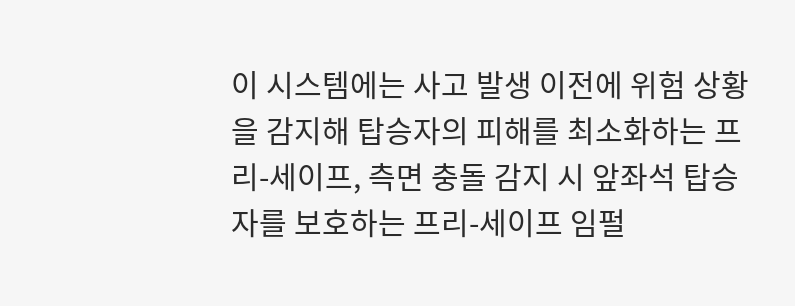이 시스템에는 사고 발생 이전에 위험 상황을 감지해 탑승자의 피해를 최소화하는 프리-세이프, 측면 충돌 감지 시 앞좌석 탑승자를 보호하는 프리-세이프 임펄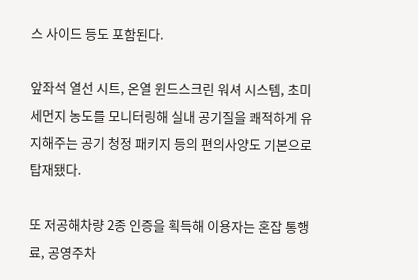스 사이드 등도 포함된다.

앞좌석 열선 시트, 온열 윈드스크린 워셔 시스템, 초미세먼지 농도를 모니터링해 실내 공기질을 쾌적하게 유지해주는 공기 청정 패키지 등의 편의사양도 기본으로 탑재됐다.

또 저공해차량 2종 인증을 획득해 이용자는 혼잡 통행료, 공영주차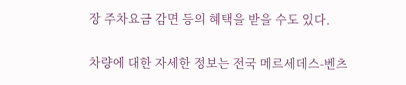장 주차요금 감면 등의 혜택을 받을 수도 있다.

차량에 대한 자세한 정보는 전국 메르세데스-벤츠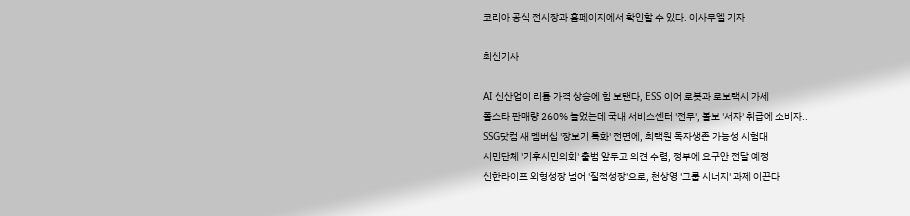코리아 공식 전시장과 홈페이지에서 확인할 수 있다. 이사무엘 기자

최신기사

AI 신산업이 리튬 가격 상승에 힘 보탠다, ESS 이어 로봇과 로보택시 가세
폴스타 판매량 260% 늘었는데 국내 서비스센터 '전무', 볼보 '서자' 취급에 소비자..
SSG닷컴 새 멤버십 '장보기 특화' 전면에, 최택원 독자생존 가능성 시험대
시민단체 '기후시민의회' 출범 앞두고 의견 수렴, 정부에 요구안 전달 예정
신한라이프 외형성장 넘어 '질적성장'으로, 천상영 '그룹 시너지' 과제 이끈다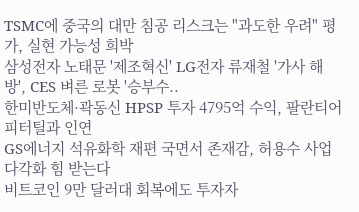TSMC에 중국의 대만 침공 리스크는 "과도한 우려" 평가, 실현 가능성 희박
삼성전자 노태문 '제조혁신' LG전자 류재철 '가사 해방', CES 벼른 로봇 '승부수..
한미반도체·곽동신 HPSP 투자 4795억 수익, 팔란티어 피터틸과 인연
GS에너지 석유화학 재편 국면서 존재감, 허용수 사업다각화 힘 받는다
비트코인 9만 달러대 회복에도 투자자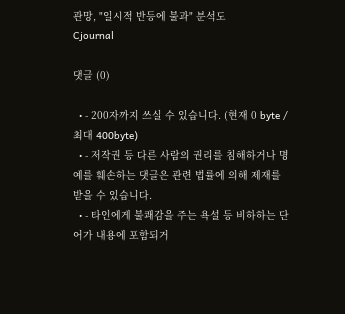관망, "일시적 반등에 불과" 분석도
Cjournal

댓글 (0)

  • - 200자까지 쓰실 수 있습니다. (현재 0 byte / 최대 400byte)
  • - 저작권 등 다른 사람의 권리를 침해하거나 명예를 훼손하는 댓글은 관련 법률에 의해 제재를 받을 수 있습니다.
  • - 타인에게 불쾌감을 주는 욕설 등 비하하는 단어가 내용에 포함되거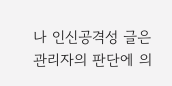나 인신공격성 글은 관리자의 판단에 의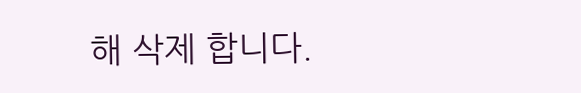해 삭제 합니다.